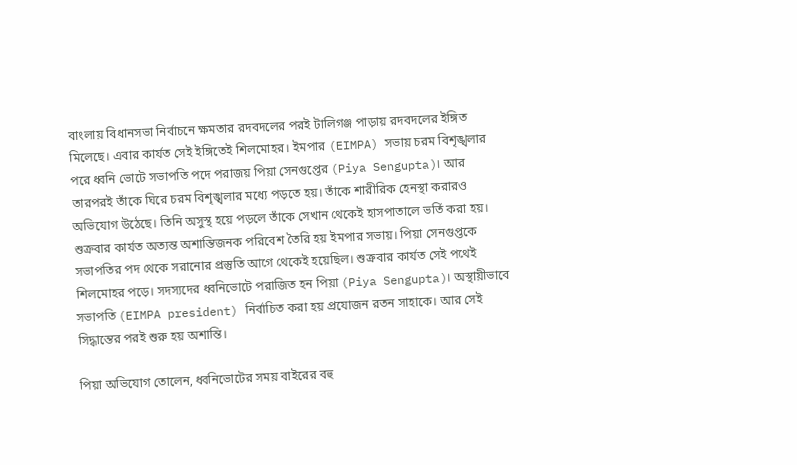বাংলায় বিধানসভা নির্বাচনে ক্ষমতার রদবদলের পরই টালিগঞ্জ পাড়ায় রদবদলের ইঙ্গিত মিলেছে। এবার কার্যত সেই ইঙ্গিতেই শিলমোহর। ইমপার (EIMPA) সভায় চরম বিশৃঙ্খলার পরে ধ্বনি ভোটে সভাপতি পদে পরাজয় পিয়া সেনগুপ্তের (Piya Sengupta)। আর তারপরই তাঁকে ঘিরে চরম বিশৃঙ্খলার মধ্যে পড়তে হয়। তাঁকে শারীরিক হেনস্থা করারও অভিযোগ উঠেছে। তিনি অসুস্থ হয়ে পড়লে তাঁকে সেখান থেকেই হাসপাতালে ভর্তি করা হয়।
শুক্রবার কার্যত অত্যন্ত অশান্তিজনক পরিবেশ তৈরি হয় ইমপার সভায়। পিয়া সেনগুপ্তকে সভাপতির পদ থেকে সরানোর প্রস্তুতি আগে থেকেই হয়েছিল। শুক্রবার কার্যত সেই পথেই শিলমোহর পড়ে। সদস্যদের ধ্বনিভোটে পরাজিত হন পিয়া (Piya Sengupta)। অস্থায়ীভাবে সভাপতি (EIMPA president) নির্বাচিত করা হয় প্রযোজন রতন সাহাকে। আর সেই সিদ্ধান্তের পরই শুরু হয় অশান্তি।

পিয়া অভিযোগ তোলেন, ধ্বনিভোটের সময় বাইরের বহু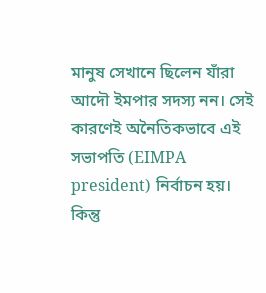মানুষ সেখানে ছিলেন যাঁরা আদৌ ইমপার সদস্য নন। সেই কারণেই অনৈতিকভাবে এই সভাপতি (EIMPA president) নির্বাচন হয়। কিন্তু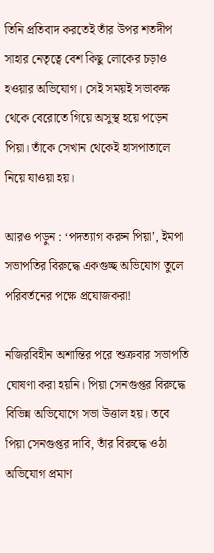তিনি প্রতিবাদ করতেই তাঁর উপর শতদীপ সাহার নেতৃত্বে বেশ কিছু লোকের চড়াও হওয়ার অভিযোগ। সেই সময়ই সভাকক্ষ থেকে বেরোতে গিয়ে অসুস্থ হয়ে পড়েন পিয়া। তাঁকে সেখান থেকেই হাসপাতালে নিয়ে যাওয়া হয়।

আরও পড়ুন : ‘পদত্যাগ করুন পিয়া’, ইমপা সভাপতির বিরুদ্ধে একগুচ্ছ অভিযোগ তুলে পরিবর্তনের পক্ষে প্রযোজকরা!

নজিরবিহীন অশান্তির পরে শুক্রবার সভাপতি ঘোষণা করা হয়নি। পিয়া সেনগুপ্তর বিরুদ্ধে বিভিন্ন অভিযোগে সভা উত্তাল হয়। তবে পিয়া সেনগুপ্তর দাবি, তাঁর বিরুদ্ধে ওঠা অভিযোগ প্রমাণ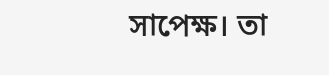সাপেক্ষ। তা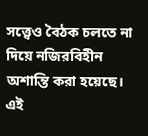সত্ত্বেও বৈঠক চলতে না দিয়ে নজিরবিহীন অশান্তি করা হয়েছে। এই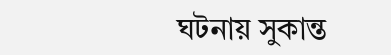ঘটনায় সুকান্ত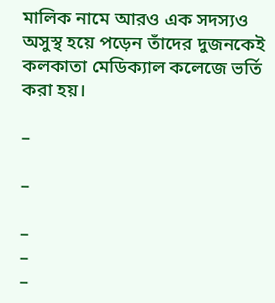মালিক নামে আরও এক সদস্যও অসুস্থ হয়ে পড়েন তাঁদের দুজনকেই কলকাতা মেডিক্যাল কলেজে ভর্তি করা হয়।

–

–

–
–
–